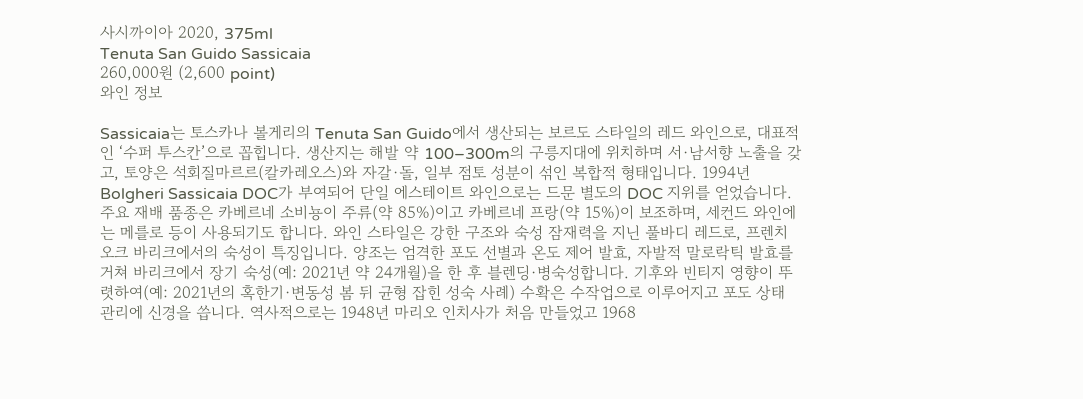사시까이아 2020, 375ml
Tenuta San Guido Sassicaia
260,000원 (2,600 point)
와인 정보

Sassicaia는 토스카나 볼게리의 Tenuta San Guido에서 생산되는 보르도 스타일의 레드 와인으로, 대표적인 ‘수퍼 투스칸’으로 꼽힙니다. 생산지는 해발 약 100–300m의 구릉지대에 위치하며 서·남서향 노출을 갖고, 토양은 석회질마르르(칼카레오스)와 자갈·돌, 일부 점토 성분이 섞인 복합적 형태입니다. 1994년 Bolgheri Sassicaia DOC가 부여되어 단일 에스테이트 와인으로는 드문 별도의 DOC 지위를 얻었습니다. 주요 재배 품종은 카베르네 소비뇽이 주류(약 85%)이고 카베르네 프랑(약 15%)이 보조하며, 세컨드 와인에는 메를로 등이 사용되기도 합니다. 와인 스타일은 강한 구조와 숙성 잠재력을 지닌 풀바디 레드로, 프렌치 오크 바리크에서의 숙성이 특징입니다. 양조는 엄격한 포도 선별과 온도 제어 발효, 자발적 말로락틱 발효를 거쳐 바리크에서 장기 숙성(예: 2021년 약 24개월)을 한 후 블렌딩·병숙성합니다. 기후와 빈티지 영향이 뚜렷하여(예: 2021년의 혹한기·변동성 봄 뒤 균형 잡힌 성숙 사례) 수확은 수작업으로 이루어지고 포도 상태 관리에 신경을 씁니다. 역사적으로는 1948년 마리오 인치사가 처음 만들었고 1968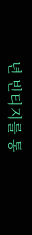년 빈티지를 통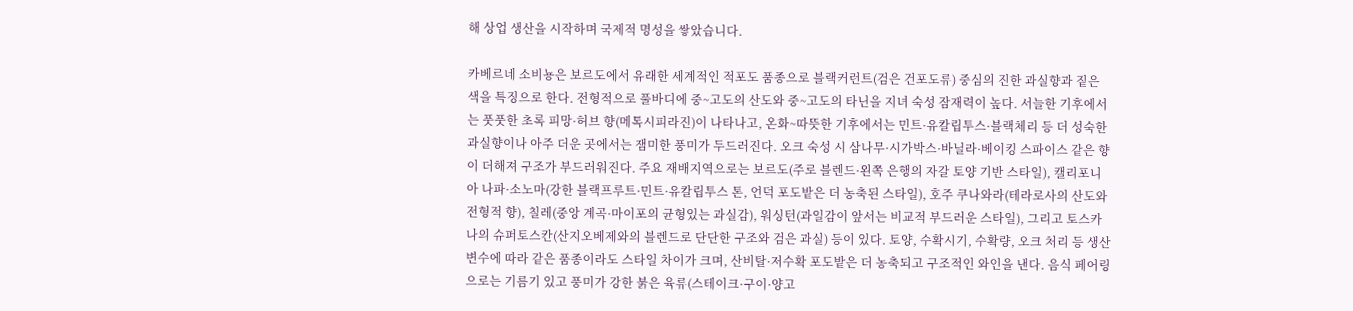해 상업 생산을 시작하며 국제적 명성을 쌓았습니다.

카베르네 소비뇽은 보르도에서 유래한 세계적인 적포도 품종으로 블랙커런트(검은 건포도류) 중심의 진한 과실향과 짙은 색을 특징으로 한다. 전형적으로 풀바디에 중~고도의 산도와 중~고도의 타닌을 지녀 숙성 잠재력이 높다. 서늘한 기후에서는 풋풋한 초록 피망·허브 향(메톡시피라진)이 나타나고, 온화~따뜻한 기후에서는 민트·유칼립투스·블랙체리 등 더 성숙한 과실향이나 아주 더운 곳에서는 잼미한 풍미가 두드러진다. 오크 숙성 시 삼나무·시가박스·바닐라·베이킹 스파이스 같은 향이 더해져 구조가 부드러워진다. 주요 재배지역으로는 보르도(주로 블렌드·왼쪽 은행의 자갈 토양 기반 스타일), 캘리포니아 나파·소노마(강한 블랙프루트·민트·유칼립투스 톤, 언덕 포도밭은 더 농축된 스타일), 호주 쿠나와라(테라로사의 산도와 전형적 향), 칠레(중앙 계곡·마이포의 균형있는 과실감), 워싱턴(과일감이 앞서는 비교적 부드러운 스타일), 그리고 토스카나의 슈퍼토스칸(산지오베제와의 블렌드로 단단한 구조와 검은 과실) 등이 있다. 토양, 수확시기, 수확량, 오크 처리 등 생산 변수에 따라 같은 품종이라도 스타일 차이가 크며, 산비탈·저수확 포도밭은 더 농축되고 구조적인 와인을 낸다. 음식 페어링으로는 기름기 있고 풍미가 강한 붉은 육류(스테이크·구이·양고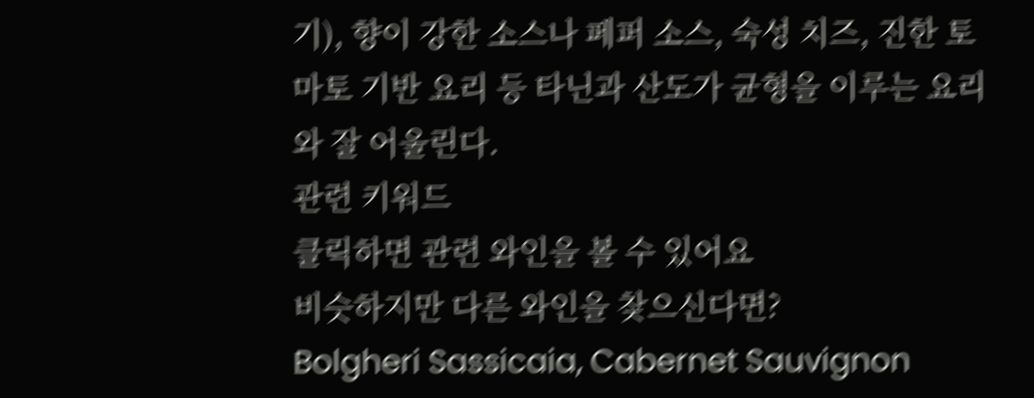기), 향이 강한 소스나 페퍼 소스, 숙성 치즈, 진한 토마토 기반 요리 등 타닌과 산도가 균형을 이루는 요리와 잘 어울린다.
관련 키워드
클릭하면 관련 와인을 볼 수 있어요
비슷하지만 다른 와인을 찾으신다면?
Bolgheri Sassicaia, Cabernet Sauvignon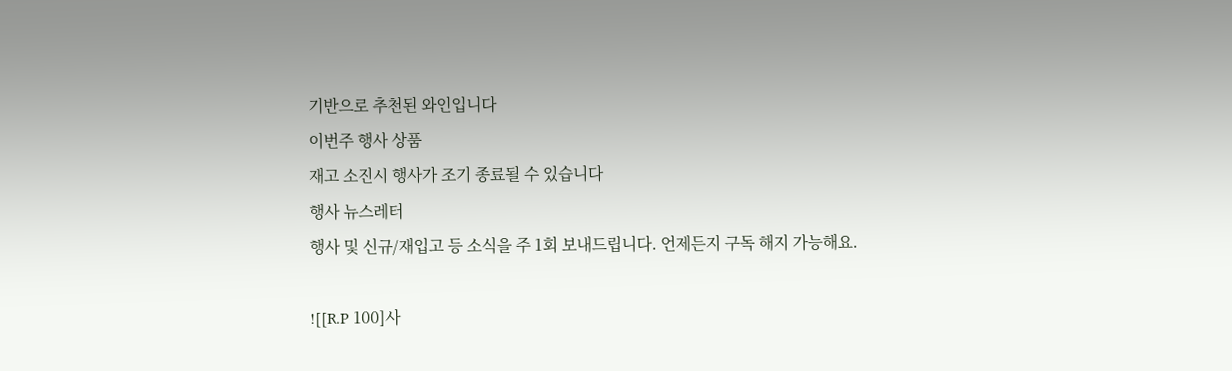기반으로 추천된 와인입니다
이번주 행사 상품
재고 소진시 행사가 조기 종료될 수 있습니다
행사 뉴스레터
행사 및 신규/재입고 등 소식을 주 1회 보내드립니다. 언제든지 구독 해지 가능해요.

![[R.P 100]사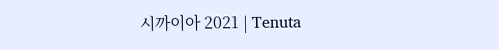시까이아 2021 | Tenuta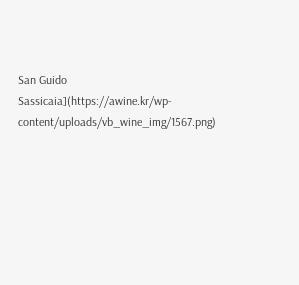San Guido Sassicaia](https://awine.kr/wp-content/uploads/vb_wine_img/1567.png)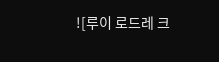![루이 로드레 크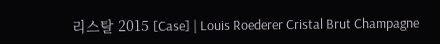리스탈 2015 [Case] | Louis Roederer Cristal Brut Champagne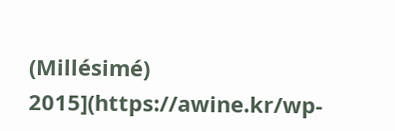(Millésimé) 2015](https://awine.kr/wp-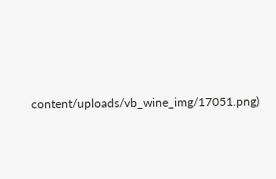content/uploads/vb_wine_img/17051.png)